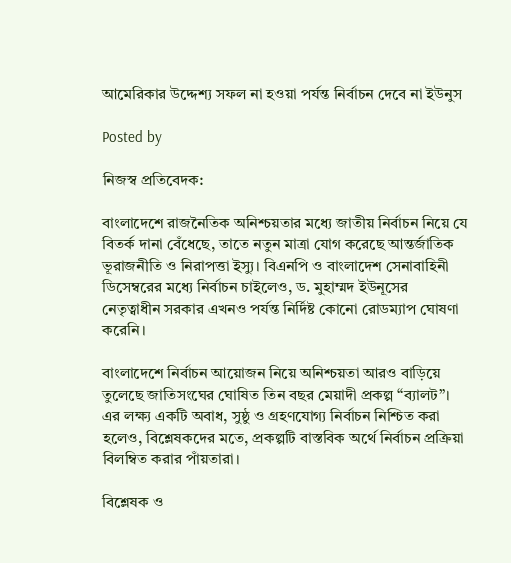আমেরিকার উদ্দেশ্য সফল না হওয়া পর্যন্ত নির্বাচন দেবে না ইউনুস

Posted by

নিজস্ব প্রতিবেদক:

বাংলাদেশে রাজনৈতিক অনিশ্চয়তার মধ্যে জাতীয় নির্বাচন নিয়ে যে বিতর্ক দানা বেঁধেছে, তাতে নতুন মাত্রা যোগ করেছে আন্তর্জাতিক ভূরাজনীতি ও নিরাপত্তা ইস্যু। বিএনপি ও বাংলাদেশ সেনাবাহিনী ডিসেম্বরের মধ্যে নির্বাচন চাইলেও, ড. মুহাম্মদ ইউনূসের নেতৃত্বাধীন সরকার এখনও পর্যন্ত নির্দিষ্ট কোনো রোডম্যাপ ঘোষণা করেনি।

বাংলাদেশে নির্বাচন আয়োজন নিয়ে অনিশ্চয়তা আরও বাড়িয়ে তুলেছে জাতিসংঘের ঘোষিত তিন বছর মেয়াদী প্রকল্প “ব্যালট”। এর লক্ষ্য একটি অবাধ, সুষ্ঠু ও গ্রহণযোগ্য নির্বাচন নিশ্চিত করা হলেও, বিশ্লেষকদের মতে, প্রকল্পটি বাস্তবিক অর্থে নির্বাচন প্রক্রিয়া বিলম্বিত করার পাঁয়তারা।

বিশ্লেষক ও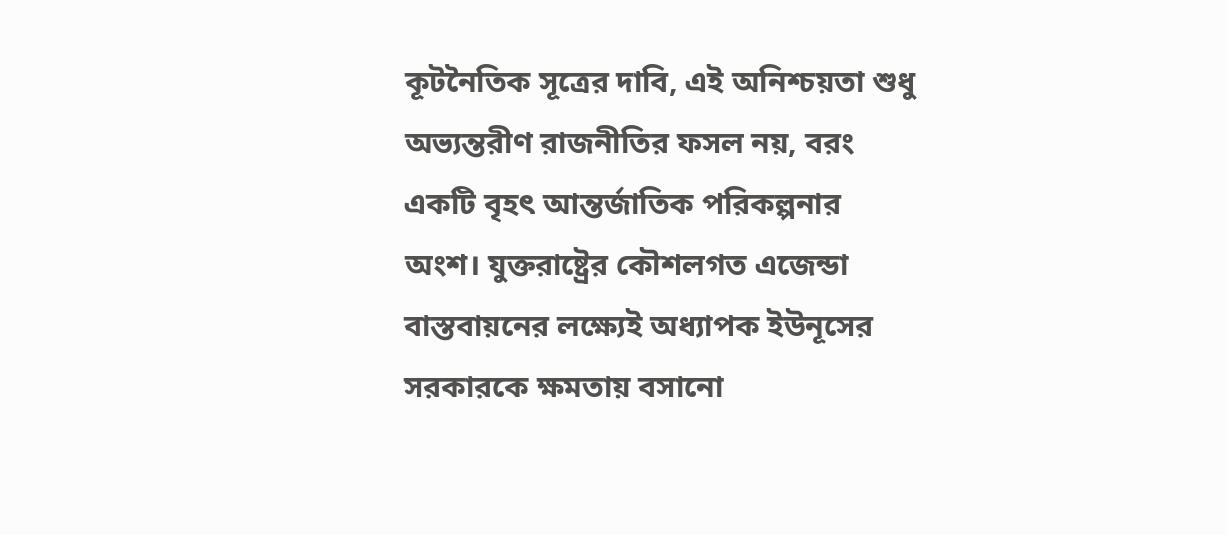কূটনৈতিক সূত্রের দাবি, এই অনিশ্চয়তা শুধু অভ্যন্তরীণ রাজনীতির ফসল নয়, বরং একটি বৃহৎ আন্তর্জাতিক পরিকল্পনার অংশ। যুক্তরাষ্ট্রের কৌশলগত এজেন্ডা বাস্তবায়নের লক্ষ্যেই অধ্যাপক ইউনূসের সরকারকে ক্ষমতায় বসানো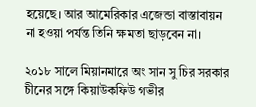হয়েছে। আর আমেরিকার এজেন্ডা বাস্তাবায়ন না হওয়া পর্যন্ত তিনি ক্ষমতা ছাড়বেন না।

২০১৮ সালে মিয়ানমারে অং সান সু চির সরকার চীনের সঙ্গে কিয়াউকফিউ গভীর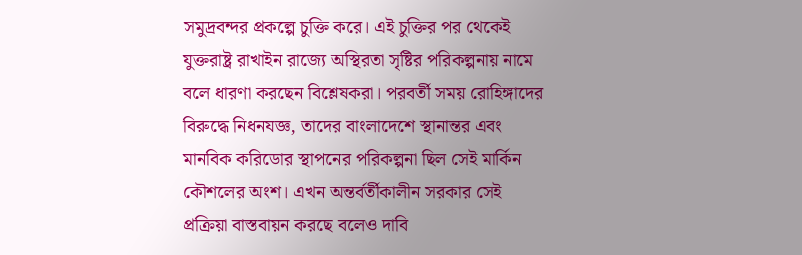সমুদ্রবন্দর প্রকল্পে চুক্তি করে। এই চুক্তির পর থেকেই যুক্তরাষ্ট্র রাখাইন রাজ্যে অস্থিরতা সৃষ্টির পরিকল্পনায় নামে বলে ধারণা করছেন বিশ্লেষকরা। পরবর্তী সময় রোহিঙ্গাদের বিরুদ্ধে নিধনযজ্ঞ, তাদের বাংলাদেশে স্থানান্তর এবং মানবিক করিডোর স্থাপনের পরিকল্পনা ছিল সেই মার্কিন কৌশলের অংশ। এখন অন্তর্বর্তীকালীন সরকার সেই প্রক্রিয়া বাস্তবায়ন করছে বলেও দাবি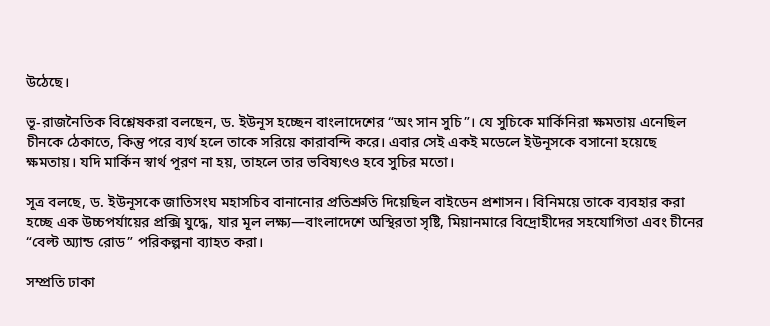উঠেছে।

ভূ-রাজনৈতিক বিশ্লেষকরা বলছেন, ড. ইউনূস হচ্ছেন বাংলাদেশের “অং সান সুচি”। যে সুচিকে মার্কিনিরা ক্ষমতায় এনেছিল চীনকে ঠেকাতে, কিন্তু পরে ব্যর্থ হলে তাকে সরিয়ে কারাবন্দি করে। এবার সেই একই মডেলে ইউনূসকে বসানো হয়েছে ক্ষমতায়। যদি মার্কিন স্বার্থ পূরণ না হয়, তাহলে তার ভবিষ্যৎও হবে সুচির মতো।

সূত্র বলছে, ড. ইউনূসকে জাতিসংঘ মহাসচিব বানানোর প্রতিশ্রুতি দিয়েছিল বাইডেন প্রশাসন। বিনিময়ে তাকে ব্যবহার করা হচ্ছে এক উচ্চপর্যায়ের প্রক্সি যুদ্ধে, যার মূল লক্ষ্য—বাংলাদেশে অস্থিরতা সৃষ্টি, মিয়ানমারে বিদ্রোহীদের সহযোগিতা এবং চীনের “বেল্ট অ্যান্ড রোড” পরিকল্পনা ব্যাহত করা।

সম্প্রতি ঢাকা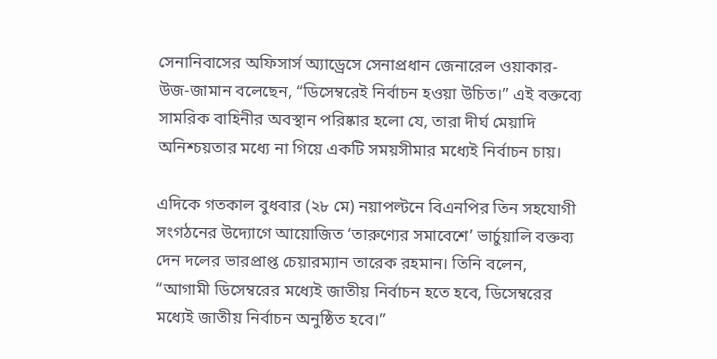সেনানিবাসের অফিসার্স অ্যাড্রেসে সেনাপ্রধান জেনারেল ওয়াকার-উজ-জামান বলেছেন, “ডিসেম্বরেই নির্বাচন হওয়া উচিত।” এই বক্তব্যে সামরিক বাহিনীর অবস্থান পরিষ্কার হলো যে, তারা দীর্ঘ মেয়াদি অনিশ্চয়তার মধ্যে না গিয়ে একটি সময়সীমার মধ্যেই নির্বাচন চায়।

এদিকে গতকাল বুধবার (২৮ মে) নয়াপল্টনে বিএনপির তিন সহযোগী সংগঠনের উদ্যোগে আয়োজিত ‘তারুণ্যের সমাবেশে’ ভার্চুয়ালি বক্তব্য দেন দলের ভারপ্রাপ্ত চেয়ারম্যান তারেক রহমান। তিনি বলেন, “আগামী ডিসেম্বরের মধ্যেই জাতীয় নির্বাচন হতে হবে, ডিসেম্বরের মধ্যেই জাতীয় নির্বাচন অনুষ্ঠিত হবে।”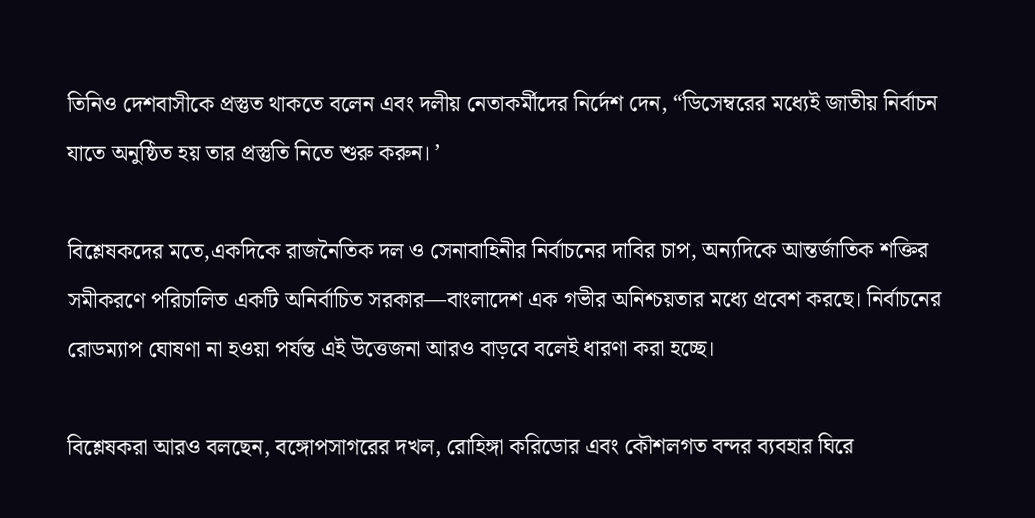তিনিও দেশবাসীকে প্রস্তুত থাকতে বলেন এবং দলীয় নেতাকর্মীদের নির্দেশ দেন, “ডিসেম্বরের মধ্যেই জাতীয় নির্বাচন যাতে অনুষ্ঠিত হয় তার প্রস্তুতি নিতে শুরু করুন। ’

বিশ্লেষকদের মতে,একদিকে রাজনৈতিক দল ও সেনাবাহিনীর নির্বাচনের দাবির চাপ, অন্যদিকে আন্তর্জাতিক শক্তির সমীকরণে পরিচালিত একটি অনির্বাচিত সরকার—বাংলাদেশ এক গভীর অনিশ্চয়তার মধ্যে প্রবেশ করছে। নির্বাচনের রোডম্যাপ ঘোষণা না হওয়া পর্যন্ত এই উত্তেজনা আরও বাড়বে বলেই ধারণা করা হচ্ছে।

বিশ্লেষকরা আরও বলছেন, বঙ্গোপসাগরের দখল, রোহিঙ্গা করিডোর এবং কৌশলগত বন্দর ব্যবহার ঘিরে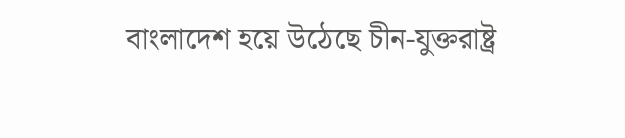বাংলাদেশ হয়ে উঠেছে চীন-যুক্তরাষ্ট্র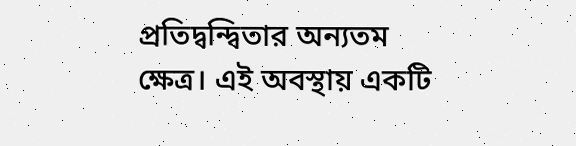প্রতিদ্বন্দ্বিতার অন্যতম ক্ষেত্র। এই অবস্থায় একটি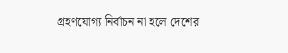গ্রহণযোগ্য নির্বাচন না হলে দেশের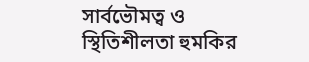সার্বভৌমত্ব ও স্থিতিশীলতা হুমকির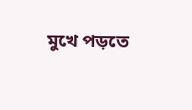মুখে পড়তে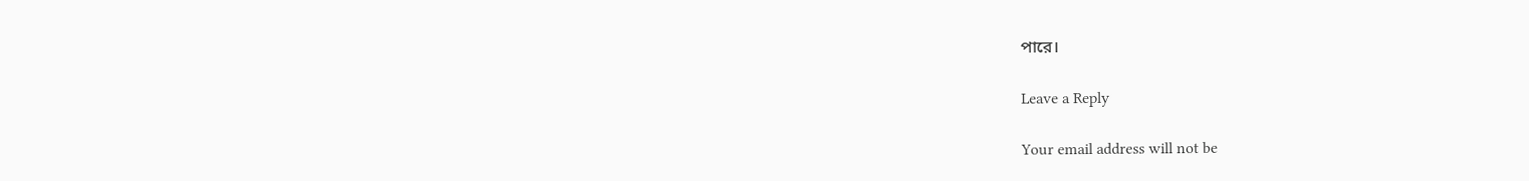পারে।

Leave a Reply

Your email address will not be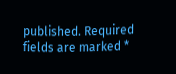published. Required fields are marked *